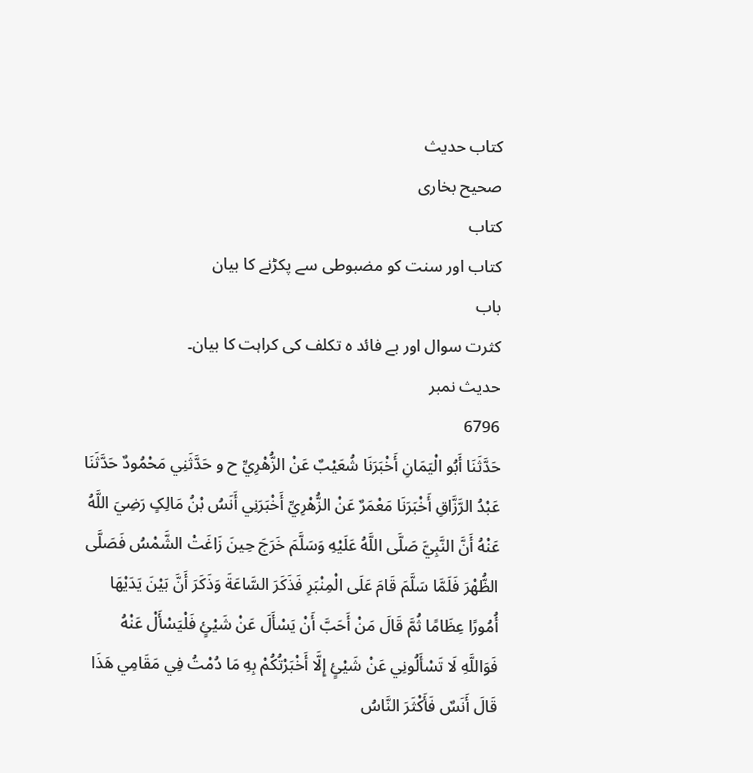کتاب حدیث
صحیح بخاری
کتاب
کتاب اور سنت کو مضبوطی سے پکڑنے کا بیان
باب
کثرت سوال اور بے فائد ہ تکلف کی کراہت کا بیان۔
حدیث نمبر
6796
حَدَّثَنَا أَبُو الْيَمَانِ أَخْبَرَنَا شُعَيْبٌ عَنْ الزُّهْرِيِّ ح و حَدَّثَنِي مَحْمُودٌ حَدَّثَنَا عَبْدُ الرَّزَّاقِ أَخْبَرَنَا مَعْمَرٌ عَنْ الزُّهْرِيِّ أَخْبَرَنِي أَنَسُ بْنُ مَالِکٍ رَضِيَ اللَّهُ عَنْهُ أَنَّ النَّبِيَّ صَلَّی اللَّهُ عَلَيْهِ وَسَلَّمَ خَرَجَ حِينَ زَاغَتْ الشَّمْسُ فَصَلَّی الظُّهْرَ فَلَمَّا سَلَّمَ قَامَ عَلَی الْمِنْبَرِ فَذَکَرَ السَّاعَةَ وَذَکَرَ أَنَّ بَيْنَ يَدَيْهَا أُمُورًا عِظَامًا ثُمَّ قَالَ مَنْ أَحَبَّ أَنْ يَسْأَلَ عَنْ شَيْئٍ فَلْيَسْأَلْ عَنْهُ فَوَاللَّهِ لَا تَسْأَلُونِي عَنْ شَيْئٍ إِلَّا أَخْبَرْتُکُمْ بِهِ مَا دُمْتُ فِي مَقَامِي هَذَا قَالَ أَنَسٌ فَأَکْثَرَ النَّاسُ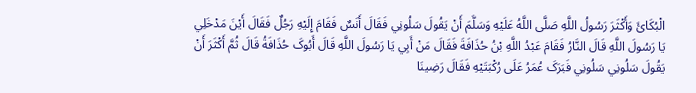الْبُکَائَ وَأَکْثَرَ رَسُولُ اللَّهِ صَلَّی اللَّهُ عَلَيْهِ وَسَلَّمَ أَنْ يَقُولَ سَلُونِي فَقَالَ أَنَسٌ فَقَامَ إِلَيْهِ رَجُلٌ فَقَالَ أَيْنَ مَدْخَلِي يَا رَسُولَ اللَّهِ قَالَ النَّارُ فَقَامَ عَبْدُ اللَّهِ بْنُ حُذَافَةَ فَقَالَ مَنْ أَبِي يَا رَسُولَ اللَّهِ قَالَ أَبُوکَ حُذَافَةُ قَالَ ثُمَّ أَکْثَرَ أَنْ يَقُولَ سَلُونِي سَلُونِي فَبَرَکَ عُمَرُ عَلَی رُکْبَتَيْهِ فَقَالَ رَضِينَا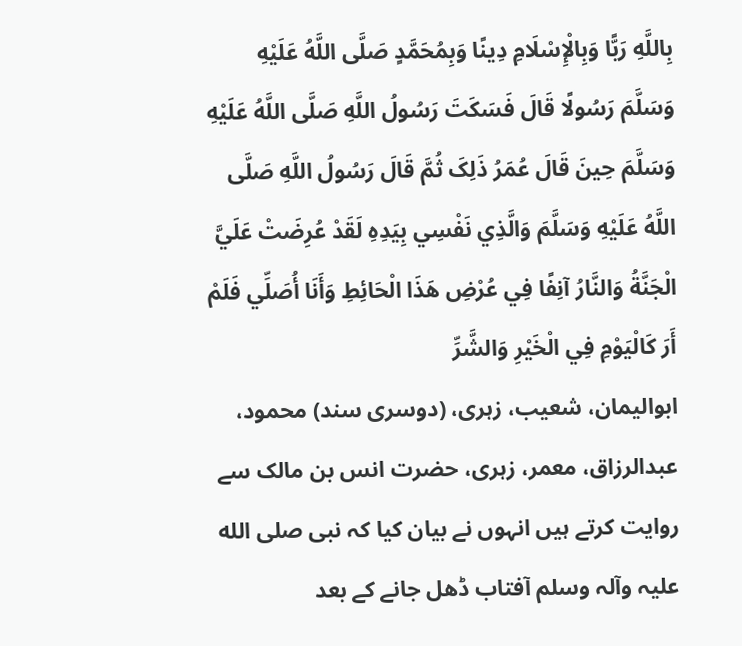بِاللَّهِ رَبًّا وَبِالْإِسْلَامِ دِينًا وَبِمُحَمَّدٍ صَلَّی اللَّهُ عَلَيْهِ وَسَلَّمَ رَسُولًا قَالَ فَسَکَتَ رَسُولُ اللَّهِ صَلَّی اللَّهُ عَلَيْهِ وَسَلَّمَ حِينَ قَالَ عُمَرُ ذَلِکَ ثُمَّ قَالَ رَسُولُ اللَّهِ صَلَّی اللَّهُ عَلَيْهِ وَسَلَّمَ وَالَّذِي نَفْسِي بِيَدِهِ لَقَدْ عُرِضَتْ عَلَيَّ الْجَنَّةُ وَالنَّارُ آنِفًا فِي عُرْضِ هَذَا الْحَائِطِ وَأَنَا أُصَلِّي فَلَمْ أَرَ کَالْيَوْمِ فِي الْخَيْرِ وَالشَّرِّ
ابوالیمان، شعیب، زہری، (دوسری سند) محمود، عبدالرزاق، معمر، زہری، حضرت انس بن مالک سے روایت کرتے ہیں انہوں نے بیان کیا کہ نبی صلی الله علیہ وآلہ وسلم آفتاب ڈھل جانے کے بعد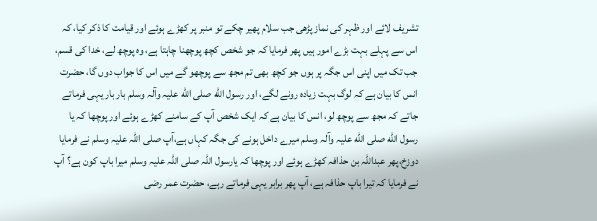تشریف لائے اور ظہر کی نماز پڑھی جب سلام پھیر چکے تو منبر پر کھڑے ہوئے اور قیامت کا ذکر کیا، کہ اس سے پہلے بہت بڑے امور ہیں پھر فرمایا کہ جو شخص کچھ پوچھنا چاہتا ہے، وہ پوچھ لے، خدا کی قسم، جب تک میں اپنی اس جگہ پر ہوں جو کچھ بھی تم مجھ سے پوچھو گے میں اس کا جواب دوں گا، حضرت انس کا بیان ہے کہ لوگ بہت زیادہ رونے لگے، اور رسول الله صلی الله علیہ وآلہ وسلم بار بار یہی فرماتے جاتے کہ مجھ سے پوچھ لو، انس کا بیان ہے کہ ایک شخص آپ کے سامنے کھڑے ہوئے اور پوچھا کہ یا رسول الله صلی الله علیہ وآلہ وسلم میرے داخل ہونے کی جگہ کہاں ہے،آپ صلی اللہ علیہ وسلم نے فرمایا دوزخ،پھر عبداللہ بن حذافہ کھڑے ہوئے اور پوچھا کہ یارسول اللہ صلی اللہ علیہ وسلم میرا باپ کون ہے؟ آپ نے فرمایا کہ تیرا باپ حذافہ ہے، آپ پھر برابر یہی فرماتے رہے، حضرت عمر رضی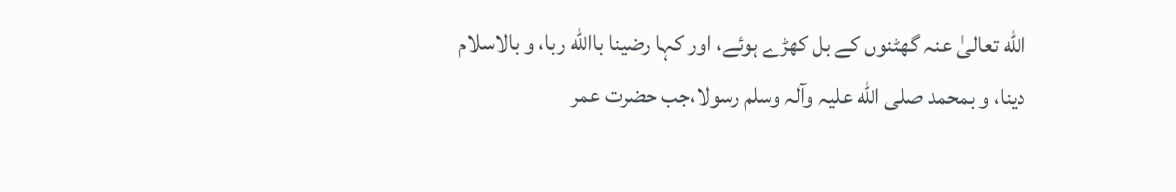الله تعالیٰ عنہ گھٹنوں کے بل کھڑے ہوئے، اور کہا رضینا باالله ربا، و بالاسلام دینا، و بمحمد صلی الله علیہ وآلہ وسلم رسولا،جب حضرت عمر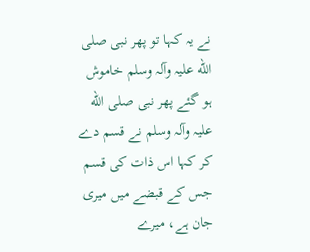نے یہ کہا تو پھر نبی صلی الله علیہ وآلہ وسلم خاموش ہو گئے پھر نبی صلی الله علیہ وآلہ وسلم نے قسم دے کر کہا اس ذات کی قسم جس کے قبضے میں میری جان ہے، میرے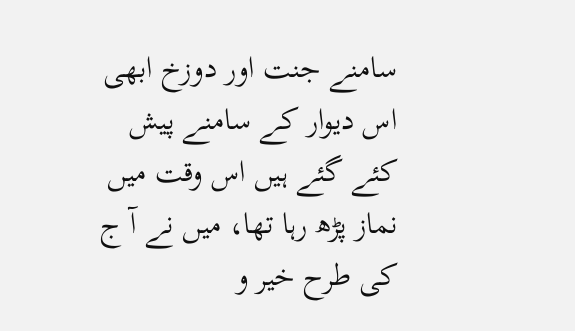سامنے جنت اور دوزخ ابھی اس دیوار کے سامنے پیش کئے گئے ہیں اس وقت میں نماز پڑھ رہا تھا، میں نے آ ج کی طرح خیر و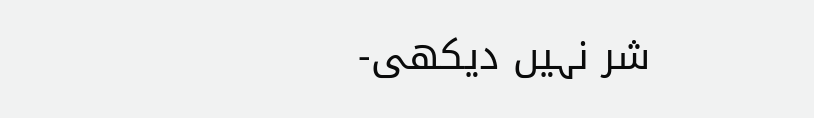شر نہیں دیکھی-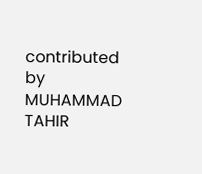contributed by MUHAMMAD TAHIR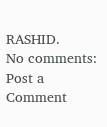RASHID.
No comments:
Post a Comment